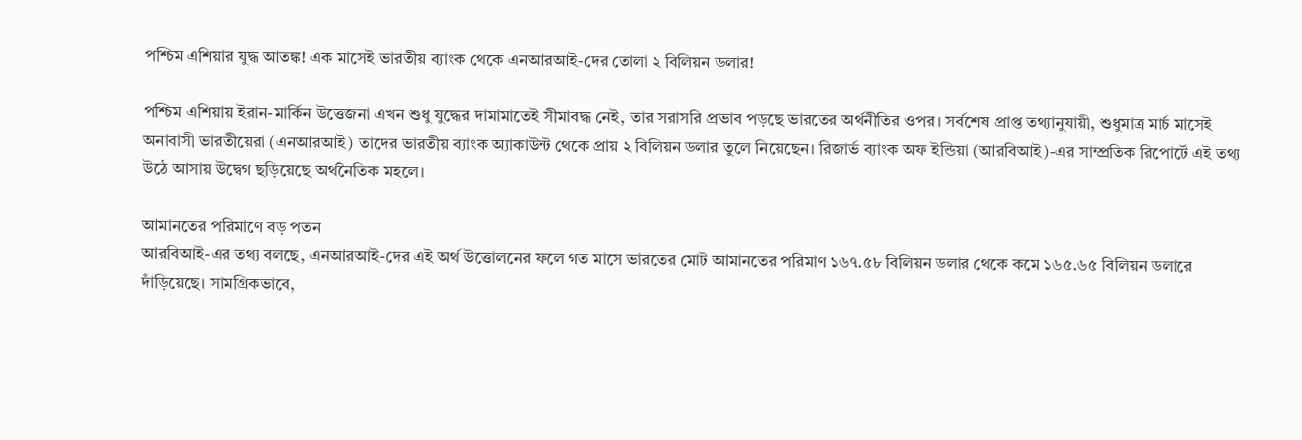পশ্চিম এশিয়ার যুদ্ধ আতঙ্ক! এক মাসেই ভারতীয় ব্যাংক থেকে এনআরআই-দের তোলা ২ বিলিয়ন ডলার!

পশ্চিম এশিয়ায় ইরান-মার্কিন উত্তেজনা এখন শুধু যুদ্ধের দামামাতেই সীমাবদ্ধ নেই, তার সরাসরি প্রভাব পড়ছে ভারতের অর্থনীতির ওপর। সর্বশেষ প্রাপ্ত তথ্যানুযায়ী, শুধুমাত্র মার্চ মাসেই অনাবাসী ভারতীয়েরা (এনআরআই) তাদের ভারতীয় ব্যাংক অ্যাকাউন্ট থেকে প্রায় ২ বিলিয়ন ডলার তুলে নিয়েছেন। রিজার্ভ ব্যাংক অফ ইন্ডিয়া (আরবিআই)-এর সাম্প্রতিক রিপোর্টে এই তথ্য উঠে আসায় উদ্বেগ ছড়িয়েছে অর্থনৈতিক মহলে।

আমানতের পরিমাণে বড় পতন
আরবিআই-এর তথ্য বলছে, এনআরআই-দের এই অর্থ উত্তোলনের ফলে গত মাসে ভারতের মোট আমানতের পরিমাণ ১৬৭.৫৮ বিলিয়ন ডলার থেকে কমে ১৬৫.৬৫ বিলিয়ন ডলারে দাঁড়িয়েছে। সামগ্রিকভাবে,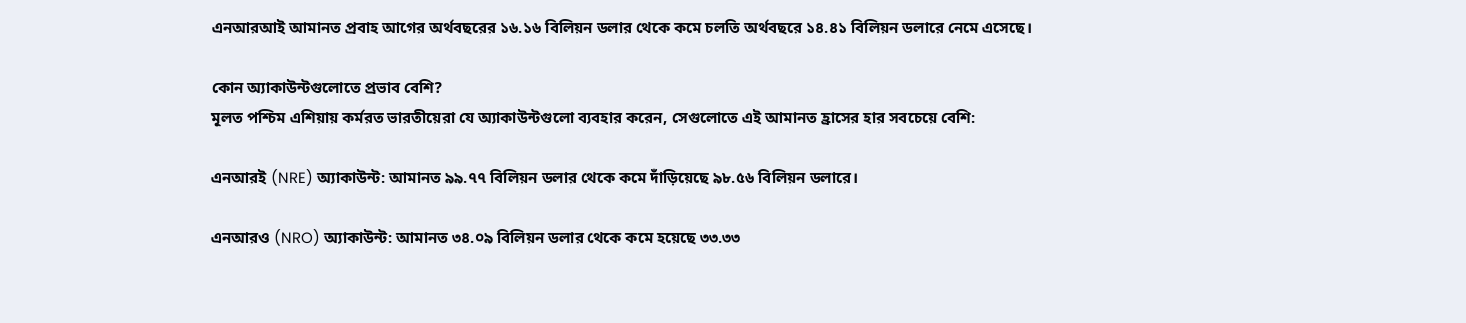এনআরআই আমানত প্রবাহ আগের অর্থবছরের ১৬.১৬ বিলিয়ন ডলার থেকে কমে চলতি অর্থবছরে ১৪.৪১ বিলিয়ন ডলারে নেমে এসেছে।

কোন অ্যাকাউন্টগুলোতে প্রভাব বেশি?
মূলত পশ্চিম এশিয়ায় কর্মরত ভারতীয়েরা যে অ্যাকাউন্টগুলো ব্যবহার করেন, সেগুলোতে এই আমানত হ্রাসের হার সবচেয়ে বেশি:

এনআরই (NRE) অ্যাকাউন্ট: আমানত ৯৯.৭৭ বিলিয়ন ডলার থেকে কমে দাঁড়িয়েছে ৯৮.৫৬ বিলিয়ন ডলারে।

এনআরও (NRO) অ্যাকাউন্ট: আমানত ৩৪.০৯ বিলিয়ন ডলার থেকে কমে হয়েছে ৩৩.৩৩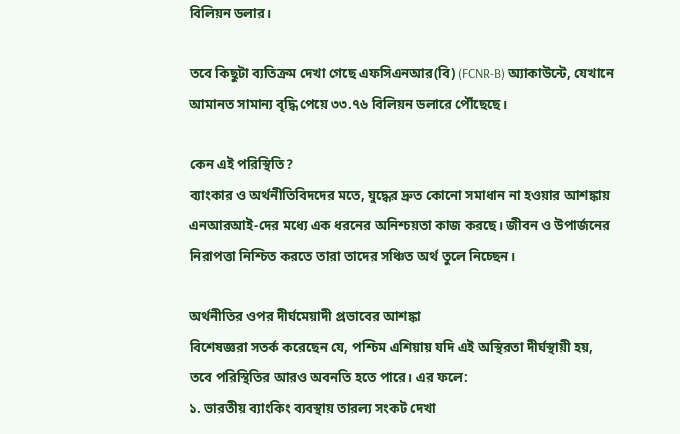বিলিয়ন ডলার।

তবে কিছুটা ব্যতিক্রম দেখা গেছে এফসিএনআর(বি) (FCNR-B) অ্যাকাউন্টে, যেখানে আমানত সামান্য বৃদ্ধি পেয়ে ৩৩.৭৬ বিলিয়ন ডলারে পৌঁছেছে।

কেন এই পরিস্থিতি?
ব্যাংকার ও অর্থনীতিবিদদের মতে, যুদ্ধের দ্রুত কোনো সমাধান না হওয়ার আশঙ্কায় এনআরআই-দের মধ্যে এক ধরনের অনিশ্চয়তা কাজ করছে। জীবন ও উপার্জনের নিরাপত্তা নিশ্চিত করতে তারা তাদের সঞ্চিত অর্থ তুলে নিচ্ছেন।

অর্থনীতির ওপর দীর্ঘমেয়াদী প্রভাবের আশঙ্কা
বিশেষজ্ঞরা সতর্ক করেছেন যে, পশ্চিম এশিয়ায় যদি এই অস্থিরতা দীর্ঘস্থায়ী হয়, তবে পরিস্থিতির আরও অবনতি হতে পারে। এর ফলে:
১. ভারতীয় ব্যাংকিং ব্যবস্থায় তারল্য সংকট দেখা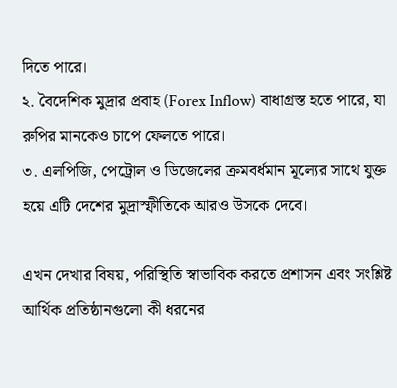দিতে পারে।
২. বৈদেশিক মুদ্রার প্রবাহ (Forex Inflow) বাধাগ্রস্ত হতে পারে, যা রুপির মানকেও চাপে ফেলতে পারে।
৩. এলপিজি, পেট্রোল ও ডিজেলের ক্রমবর্ধমান মূল্যের সাথে যুক্ত হয়ে এটি দেশের মুদ্রাস্ফীতিকে আরও উসকে দেবে।

এখন দেখার বিষয়, পরিস্থিতি স্বাভাবিক করতে প্রশাসন এবং সংশ্লিষ্ট আর্থিক প্রতিষ্ঠানগুলো কী ধরনের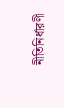নীতিনির্ধারণী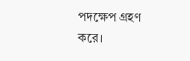পদক্ষেপ গ্রহণ করে।